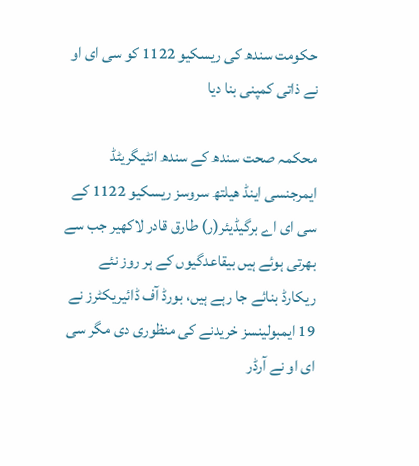حکومت سندھ کی ریسکیو 1122 کو سی ای او نے ذاتی کمپنی بنا دیا

محکمہ صحت سندھ کے سندھ انٹیگریٹڈ ایمرجنسی اینڈ ھیلتھ سروسز ریسکیو 1122 کے سی ای اے برگیڈیئر(ر) طارق قادر لاکھیر جب سے بھرتی ہوئے ہیں بیقاعدگیوں کے ہر روز نئے ریکارڈ بنائے جا رہے ہیں، بورڈ آف ڈائیریکٹرز نے 19 ایمبولینسز خریدنے کی منظوری دی مگر سی ای او نے آرڈر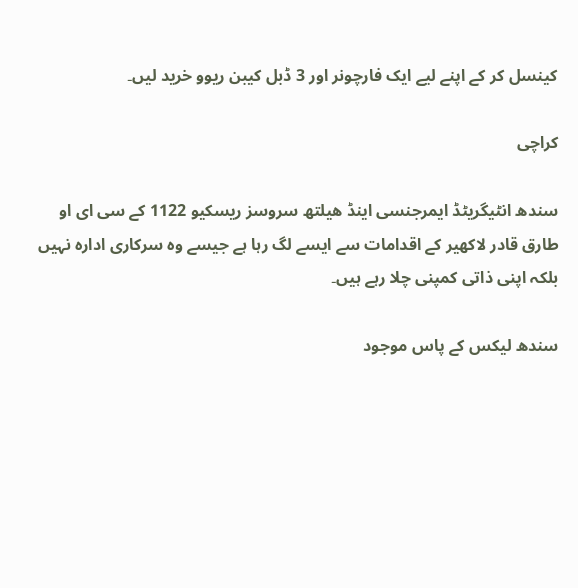کینسل کر کے اپنے لیے ایک فارچونر اور 3 ڈبل کیبن ریوو خرید لیں۔

کراچی

سندھ انٹیگریٹڈ ایمرجنسی اینڈ ھیلتھ سروسز ریسکیو 1122 کے سی ای او طارق قادر لاکھیر کے اقدامات سے ایسے لگ رہا ہے جیسے وہ سرکاری ادارہ نہیں بلکہ اپنی ذاتی کمپنی چلا رہے ہیں۔

سندھ لیکس کے پاس موجود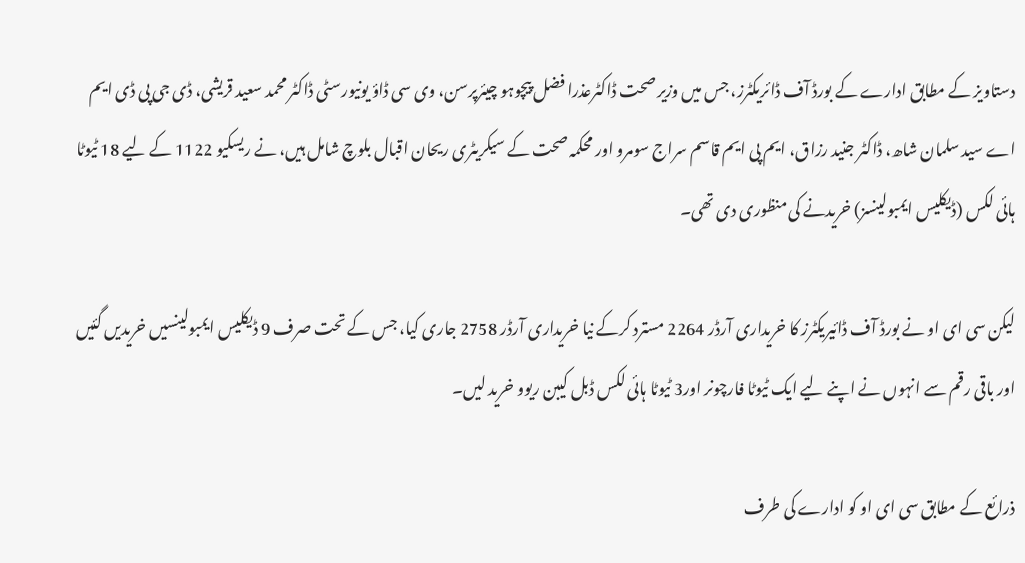دستاویز کے مطابق ادارے کے بورڈ آف ڈائریکٹرز، جس میں وزیر صحت ڈاکٹرعذرا فضل پیچوہو چیئرپرسن، وی سی ڈاؤ یونیورسٹی ڈاکٹر محمد سعید قریشی، ڈی جی پی ڈی ایم اے سید سلمان شاھ، ڈاکٹر جنید رزاق، ایم پی ایم قاسم سراج سومرو اور محکمہ صحت کے سیکریٹری ریحان اقبال بلوچ شامل ہیں، نے ریسکیو 1122 کے لیے 18 ٹیوٹا ہائی لکس (ڈیکلیس ایمبولینسز) خریدنے کی منظوری دی تھی۔

لیکن سی ای او نے بورڈ آف ڈائیریکٹرز کا خریداری آرڈر 2264 مسترد کرکے نیا خریداری آرڈر 2758 جاری کیا، جس کے تحت صرف 9 ڈیکلیس ایمبولینسیں خریدیں گئیں اور باقی رقم سے انہوں نے اپنے لیے ایک ٹیوٹا فارچونر اور3 ٹیوٹا ہائی لکس ڈبل کیبن ریوو خرید لیں۔

ذرائع کے مطابق سی ای او کو ادارے کی طرف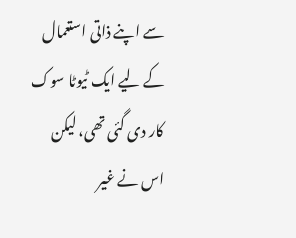سے اپنے ذاتی استعمال کے لیے ایک ٹیوٹا سوک کار دی گئی تھی، لیکن اس نے غیر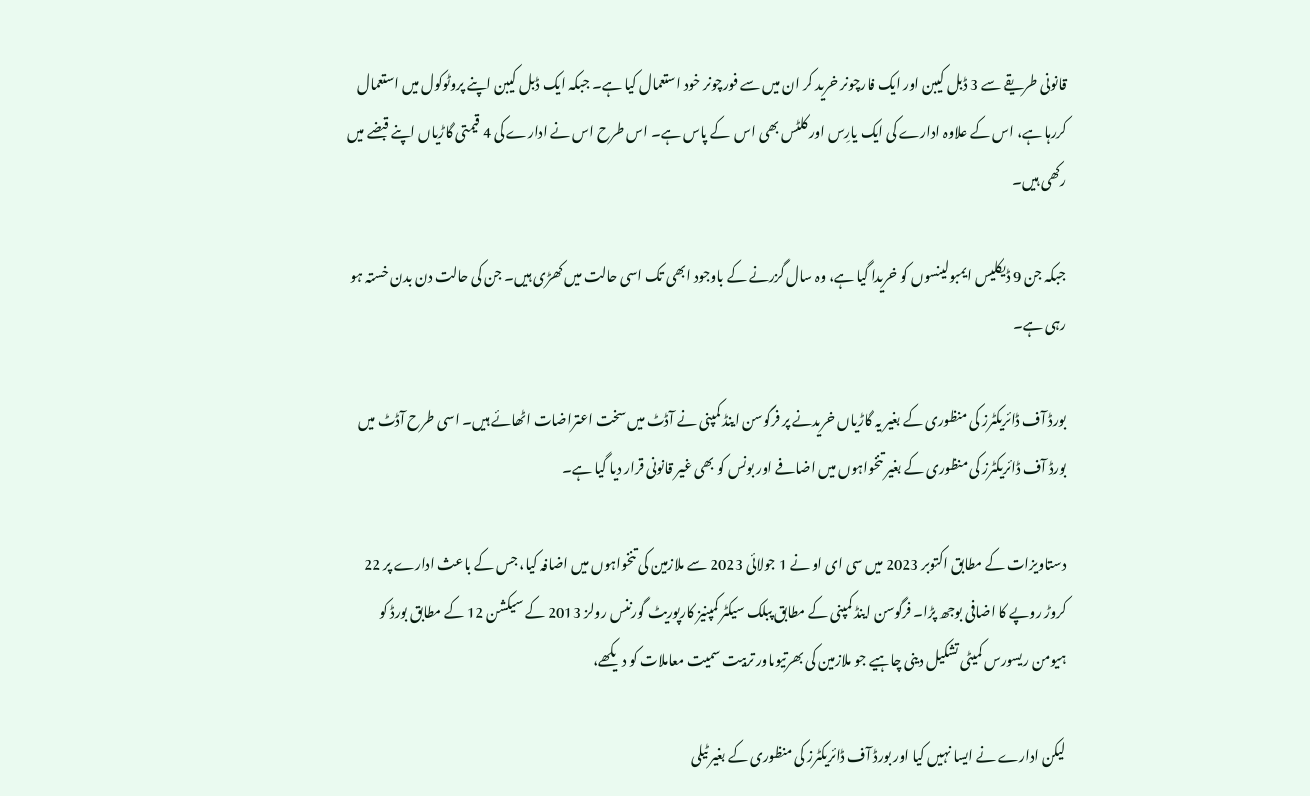قانونی طریقے سے 3 ڈبل کیبن اور ایک فارچونر خرید کر ان میں سے فورچونر خود استعمال کیا ہے۔ جبکہ ایک ڈبل کیبن اپنے پروٹوکول میں استعمال کررہا ہے، اس کے علاوہ ادارے کی ایک یارِس اور کلٹس بھی اس  کے پاس ہے۔ اس طرح اس نے ادارے کی 4 قیمتی گاڑیاں اپنے قبضے میں رکھی ہیں۔

جبکہ جن 9 ڈیکلیس ایمبولینسوں کو خریدا گیا ہے، وہ سال گزرنے کے باوجود ابھی تک اسی حالت میں کھڑی ہیں۔ جن کی حالت دن بدن خستہ ہو رہی ہے۔

بورڈ آف ڈائریکٹرز کی منظوری کے بغیر یہ گاڑیاں خریدنے پر فرگوسن اینڈ کمپنی نے آڈٹ میں سخت اعتراضات اٹھائے ہیں۔ اسی طرح آڈٹ میں بورڈ آف ڈائریکٹرز کی منظوری کے بغیر تنخواہوں میں اضافے اور بونس کو بھی غیر قانونی قرار دیا گیا ہے۔

دستاویزات کے مطابق اکتوبر 2023 میں سی ای او نے 1 جولائی 2023 سے ملازمین کی تنخواہوں میں اضافہ کیا، جس کے باعث ادارے پر 22 کروڑ روپے کا اضافی بوجھ پڑا۔ فرگوسن اینڈ کمپنی کے مطابق پبلک سیکٹر کمپنیز کارپوریٹ گورننس رولز 2013 کے سیکشن 12 کے مطابق بورڈ کو ہیومن ریسورس کمیٹی تشکیل دینی چاہیے جو ملازمین کی بھرتیوںاور تربیت سمیت معاملات کو دیکھے،

لیکن ادارے نے ایسا نہیں کیا اور بورڈ آف ڈائریکٹرز کی منظوری کے بغیر ٹیلی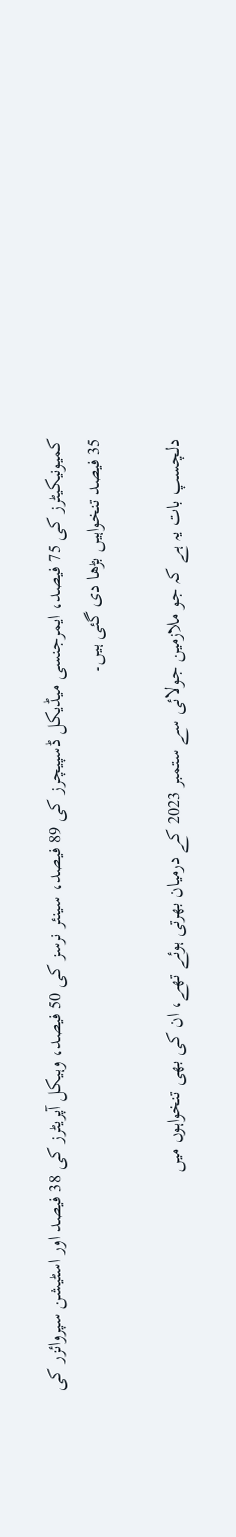کمیونیکیٹرز کی 75 فیصد، ایمرجنسی میڈیکل ڈسپیچرز کی 89 فیصد، سینئر نرسز کی 50 فیصد، وہیکل آپریٹرز کی 38 فیصد اور اسٹیشن سپروائزر کی 35 فیصد تنخواہیں بڑھا دی گئی ہیں۔

دلچسپ بات یہ ہے کہ جو ملازمین جولائی سے ستمبر 2023 کے درمیان بھرتی ہوئے تھے، ان کی بھی تنخواہوں میں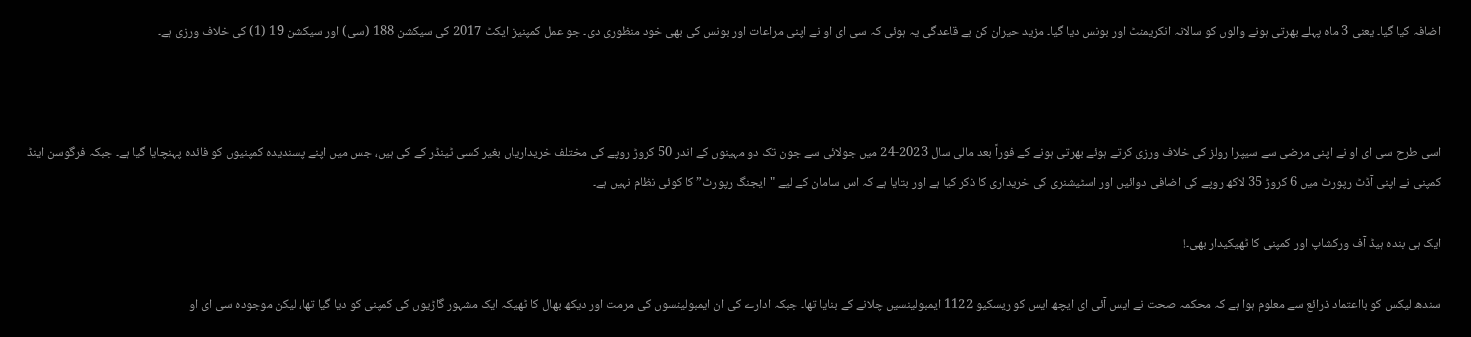اضافہ کیا گیا۔ یعنی 3 ماہ پہلے بھرتی ہونے والوں کو سالانہ انکریمنٹ اور بونس دیا گیا۔ مزید حیران کن بے قاعدگی یہ ہوئی کہ سی ای او نے اپنی مراعات اور بونس کی بھی خود منظوری دی۔ جو عمل کمپنیز ایکٹ 2017 کی سیکشن 188 (سی) اور سیکشن 19 (1) کی خلاف ورزی ہے۔



اسی طرح سی ای او نے اپنی مرضی سے سیپرا رولز کی خلاف ورزی کرتے ہوئے بھرتی ہونے کے فوراً بعد مالی سال 2023-24 میں جولائی سے جون تک دو مہینوں کے اندر 50 کروڑ روپے کی مختلف خریداریاں بغیر کسی ٹینڈر کے کی ہیں، جس میں اپنے پسندیدہ کمپنیوں کو فائدہ پہنچایا گیا ہے۔ جبکہ فرگوسن اینڈ کمپنی نے اپنی آڈٹ رپورٹ میں 6 کروڑ 35 لاکھ روپے کی اضافی دوائیں اور اسٹیشنری کی خریداری کا ذکر کیا ہے اور بتایا ہے کہ اس سامان کے لیے "ایجنگ رپورٹ” کا کوئی نظام نہیں ہے۔

ایک ہی بندہ ہیڈ آف ورکشاپ اور کمپنی کا ٹھیکیدار بھی۔!

سندھ لیکس کو بااعتماد ذرائع سے معلوم ہوا ہے کہ محکمہ صحت نے ایس آئی ای ایچھ ایس کو ریسکیو 1122 ایمبولینسیں چلانے کے بنایا تھا۔ جبکہ ادارے کی ان ایمبولینسوں کی مرمت اور دیکھ بھال کا ٹھیکہ ایک مشہور گاڑیوں کی کمپنی کو دیا گیا تھا، لیکن موجودہ سی ای او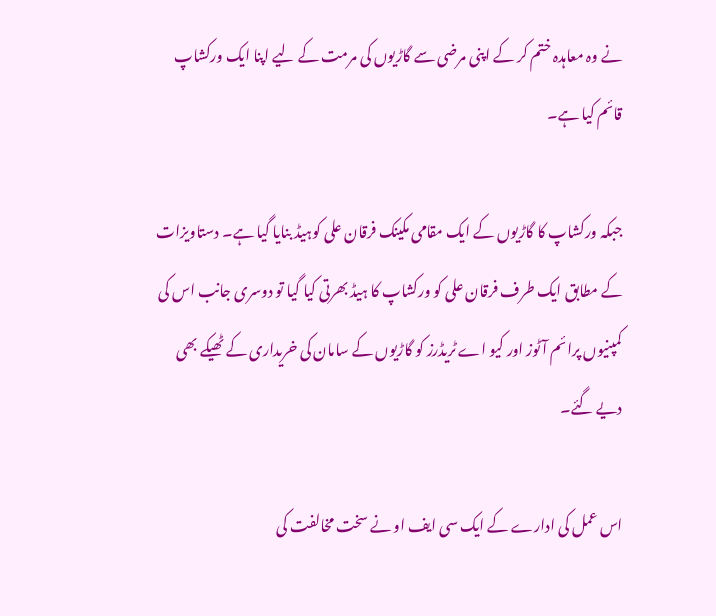نے وہ معاہدہ ختم کر کے اپنی مرضی سے گاڑیوں کی مرمت کے لیے اپنا ایک ورکشاپ قائم کیا ہے۔

جبکہ ورکشاپ کا گاڑیوں کے ایک مقامی مکینک فرقان علی کوہیڈ بنایا گیا ہے۔ دستاویزات کے مطابق ایک طرف فرقان علی کو ورکشاپ کا ہیڈ بھرتی کیا گیا تو دوسری جانب اس کی کمپنیوں پرائم آٹوز اور کیو اے ٹریڈرز کو گاڑیوں کے سامان کی خریداری کے ٹھیکے بھی دیے گئے۔

اس عمل کی ادارے کے ایک سی ایف او نے سخت مخالفت کی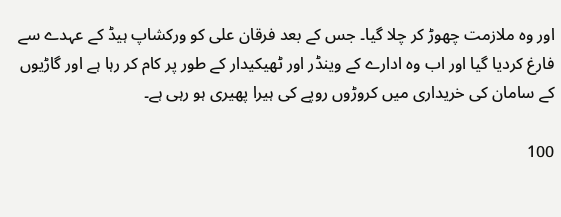اور وہ ملازمت چھوڑ کر چلا گیا۔ جس کے بعد فرقان علی کو ورکشاپ ہیڈ کے عہدے سے فارغ کردیا گیا اور اب وہ ادارے کے وینڈر اور ٹھیکیدار کے طور پر کام کر رہا ہے اور گاڑیوں کے سامان کی خریداری میں کروڑوں روپے کی ہیرا پھیری ہو رہی ہے۔

100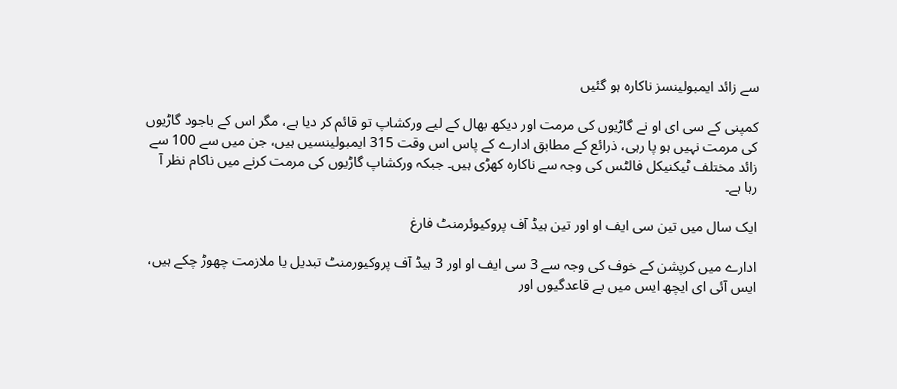سے زائد ایمبولینسز ناکارہ ہو گئیں

کمپنی کے سی ای او نے گاڑیوں کی مرمت اور دیکھ بھال کے لیے ورکشاپ تو قائم کر دیا ہے، مگر اس کے باجود گاڑیوں کی مرمت نہیں ہو پا رہی، ذرائع کے مطابق ادارے کے پاس اس وقت 315 ایمبولینسیں ہیں، جن میں سے 100 سے زائد مختلف ٹیکنیکل فالٹس کی وجہ سے ناکارہ کھڑی ہیں۔ جبکہ ورکشاپ گاڑیوں کی مرمت کرنے میں ناکام نظر آ رہا ہے۔

ایک سال میں تین سی ایف او اور تین ہیڈ آف پروکیوئرمنٹ فارغ

ادارے میں کرپشن کے خوف کی وجہ سے 3 سی ایف او اور 3 ہیڈ آف پروکیورمنٹ تبدیل یا ملازمت چھوڑ چکے ہیں، ایس آئی ای ایچھ ایس میں بے قاعدگیوں اور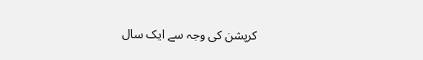کرپشن کی وجہ سے ایک سال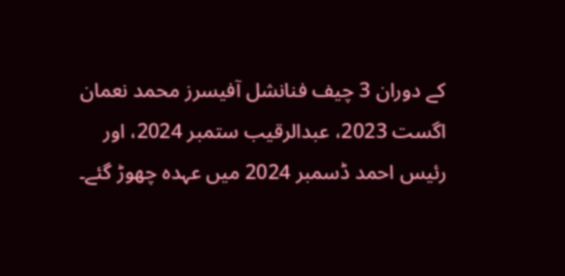کے دوران 3 چیف فنانشل آفیسرز محمد نعمان اگست 2023، عبدالرقيب ستمبر 2024، اور رئیس احمد ڈسمبر 2024 میں عہدہ چھوڑ گئے۔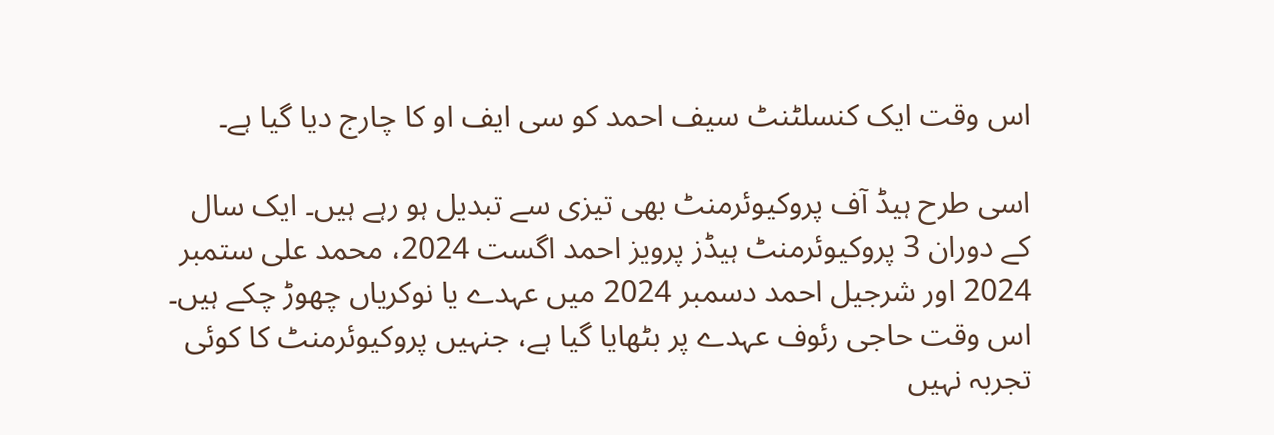اس وقت ایک کنسلٹنٹ سیف احمد کو سی ایف او کا چارج دیا گیا ہے۔

اسی طرح ہیڈ آف پروکیوئرمنٹ بھی تیزی سے تبدیل ہو رہے ہیں۔ ایک سال کے دوران 3 پروکیوئرمنٹ ہیڈز پرویز احمد اگست 2024، محمد علی ستمبر 2024 اور شرجیل احمد دسمبر 2024 میں عہدے یا نوکریاں چھوڑ چکے ہیں۔ اس وقت حاجی رئوف عہدے پر بٹھایا گیا ہے، جنہیں پروکیوئرمنٹ کا کوئی تجربہ نہیں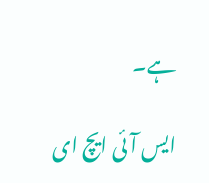ہے۔

ایس آئی ایچ ای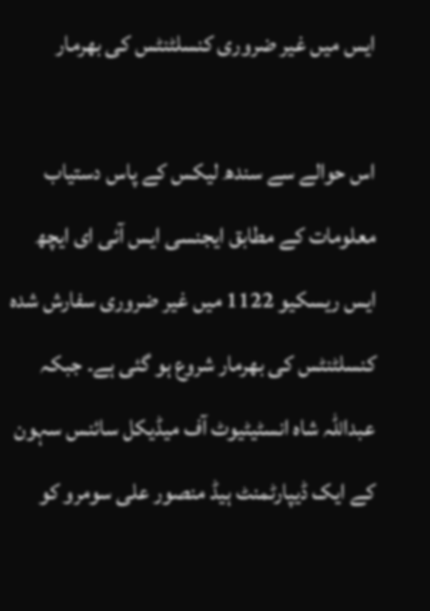ایس میں غیر ضروری کنسلٹنٹس کی بھرمار

اس حوالے سے سندھ لیکس کے پاس دستیاب معلومات کے مطابق ایجنسی ایس آئی ای ایچھ ایس ریسکیو 1122 میں غیر ضروری سفارش شدہ کنسلٹنٹس کی بھرمار شروع ہو گئی ہے۔ جبکہ عبداللہ شاہ انسٹیٹیوٹ آف میڈیکل سائنس سہون کے ایک ڈیپارٹمنٹ ہیڈ منصور علی سومرو کو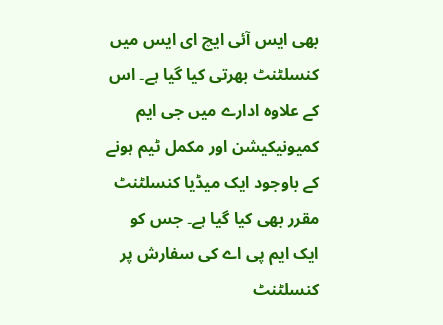بھی ایس آئی ایچ ای ایس میں کنسلٹنٹ بھرتی کیا گیا ہے۔ اس کے علاوہ ادارے میں جی ایم کمیونیکیشن اور مکمل ٹیم ہونے کے باوجود ایک میڈیا کنسلٹنٹ مقرر بھی کیا گیا ہے۔ جس کو ایک ایم پی اے کی سفارش پر کنسلٹنٹ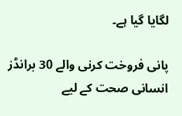لگایا گیا ہے۔

پانی فروخت کرنی والے 30 برانڈز انسانی صحت کے لیے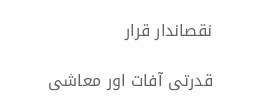نقصاندار قرار

قدرتی آفات اور معاشی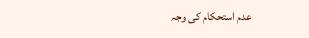عدم استحکام کی وجہ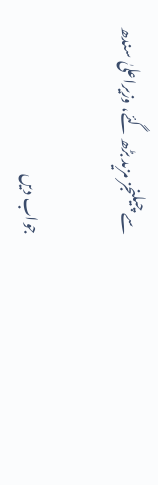سے چیلنجز مزید بڑھ گئے، وزیراعلیٰ سندھ

جواب دیں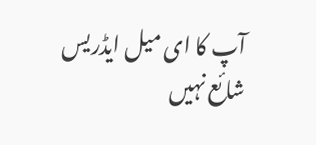آپ کا ای میل ایڈریس شائع نہیں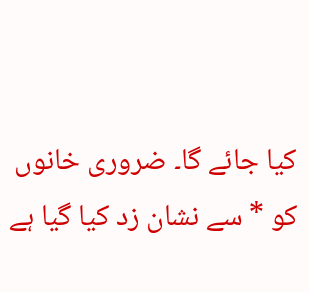کیا جائے گا۔ ضروری خانوں کو * سے نشان زد کیا گیا ہے